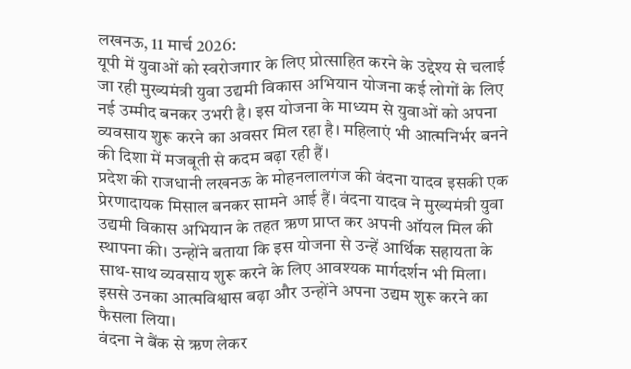लखनऊ, 11 मार्च 2026:
यूपी में युवाओं को स्वरोजगार के लिए प्रोत्साहित करने के उद्देश्य से चलाई जा रही मुख्यमंत्री युवा उद्यमी विकास अभियान योजना कई लोगों के लिए नई उम्मीद बनकर उभरी है। इस योजना के माध्यम से युवाओं को अपना व्यवसाय शुरू करने का अवसर मिल रहा है। महिलाएं भी आत्मनिर्भर बनने की दिशा में मजबूती से कदम बढ़ा रही हैं।
प्रदेश की राजधानी लखनऊ के मोहनलालगंज की वंदना यादव इसकी एक प्रेरणादायक मिसाल बनकर सामने आई हैं। वंदना यादव ने मुख्यमंत्री युवा उद्यमी विकास अभियान के तहत ऋण प्राप्त कर अपनी ऑयल मिल की स्थापना की। उन्होंने बताया कि इस योजना से उन्हें आर्थिक सहायता के साथ-साथ व्यवसाय शुरू करने के लिए आवश्यक मार्गदर्शन भी मिला। इससे उनका आत्मविश्वास बढ़ा और उन्होंने अपना उद्यम शुरू करने का फैसला लिया।
वंदना ने बैंक से ऋण लेकर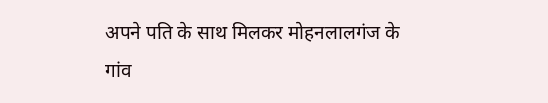अपने पति के साथ मिलकर मोहनलालगंज के गांव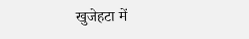खुजेहटा में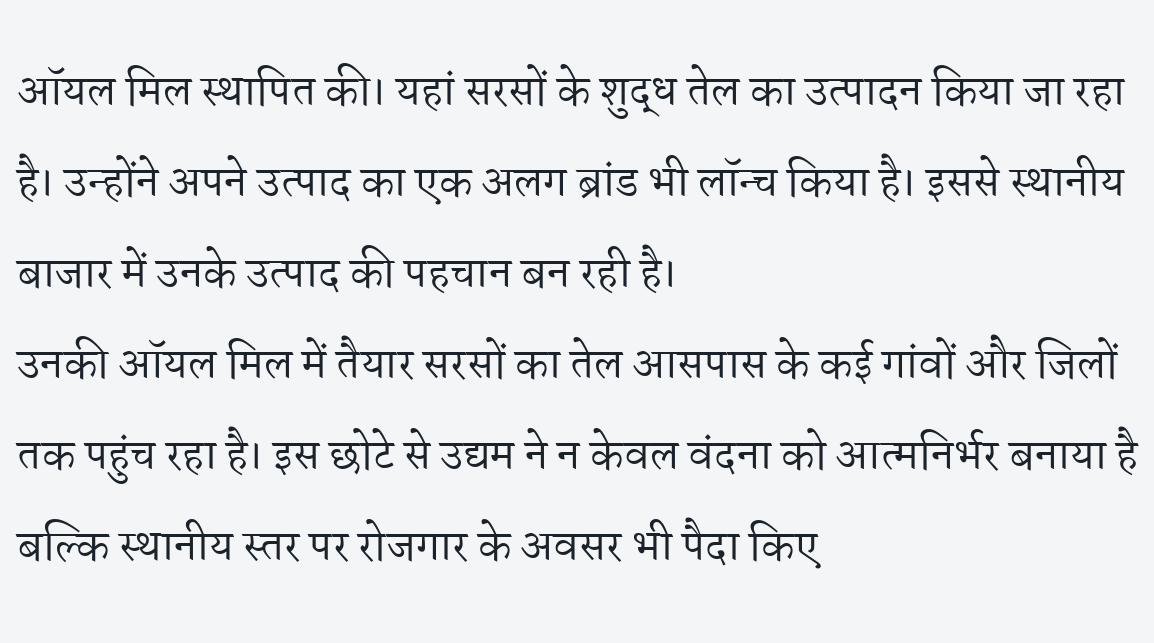ऑयल मिल स्थापित की। यहां सरसों के शुद्ध तेल का उत्पादन किया जा रहा है। उन्होंने अपने उत्पाद का एक अलग ब्रांड भी लॉन्च किया है। इससे स्थानीय बाजार में उनके उत्पाद की पहचान बन रही है।
उनकी ऑयल मिल में तैयार सरसों का तेल आसपास के कई गांवों और जिलों तक पहुंच रहा है। इस छोटे से उद्यम ने न केवल वंदना को आत्मनिर्भर बनाया है बल्कि स्थानीय स्तर पर रोजगार के अवसर भी पैदा किए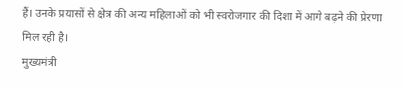हैं। उनके प्रयासों से क्षेत्र की अन्य महिलाओं को भी स्वरोजगार की दिशा में आगे बढ़ने की प्रेरणा मिल रही है।
मुख्यमंत्री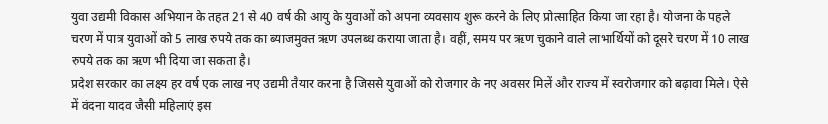युवा उद्यमी विकास अभियान के तहत 21 से 40 वर्ष की आयु के युवाओं को अपना व्यवसाय शुरू करने के लिए प्रोत्साहित किया जा रहा है। योजना के पहले चरण में पात्र युवाओं को 5 लाख रुपये तक का ब्याजमुक्त ऋण उपलब्ध कराया जाता है। वहीं, समय पर ऋण चुकाने वाले लाभार्थियों को दूसरे चरण में 10 लाख रुपये तक का ऋण भी दिया जा सकता है।
प्रदेश सरकार का लक्ष्य हर वर्ष एक लाख नए उद्यमी तैयार करना है जिससे युवाओं को रोजगार के नए अवसर मिलें और राज्य में स्वरोजगार को बढ़ावा मिले। ऐसे में वंदना यादव जैसी महिलाएं इस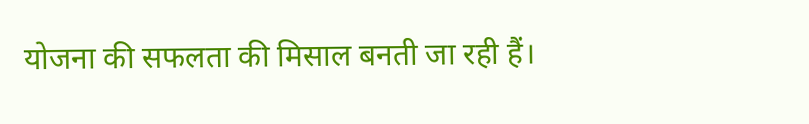योजना की सफलता की मिसाल बनती जा रही हैं।